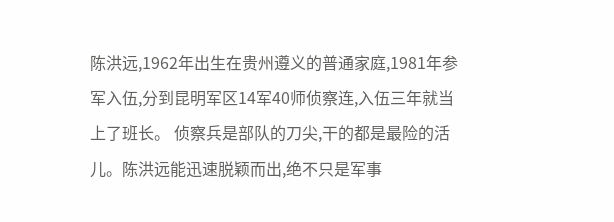陈洪远,1962年出生在贵州遵义的普通家庭,1981年参军入伍,分到昆明军区14军40师侦察连,入伍三年就当上了班长。 侦察兵是部队的刀尖,干的都是最险的活儿。陈洪远能迅速脱颖而出,绝不只是军事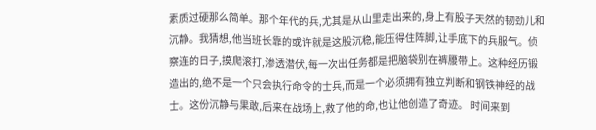素质过硬那么简单。那个年代的兵,尤其是从山里走出来的,身上有股子天然的韧劲儿和沉静。我猜想,他当班长靠的或许就是这股沉稳,能压得住阵脚,让手底下的兵服气。侦察连的日子,摸爬滚打,渗透潜伏,每一次出任务都是把脑袋别在裤腰带上。这种经历锻造出的,绝不是一个只会执行命令的士兵,而是一个必须拥有独立判断和钢铁神经的战士。这份沉静与果敢,后来在战场上,救了他的命,也让他创造了奇迹。 时间来到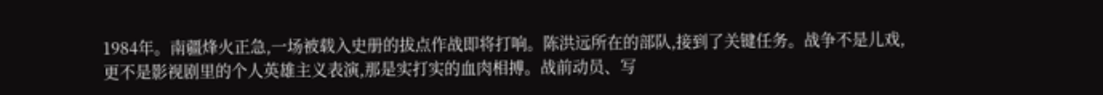1984年。南疆烽火正急,一场被载入史册的拔点作战即将打响。陈洪远所在的部队,接到了关键任务。战争不是儿戏,更不是影视剧里的个人英雄主义表演,那是实打实的血肉相搏。战前动员、写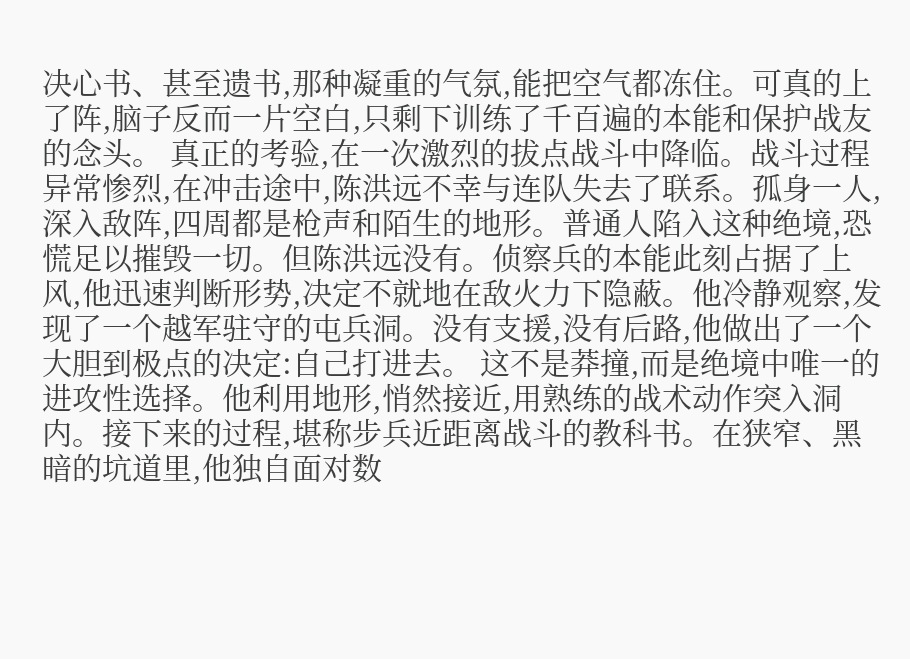决心书、甚至遗书,那种凝重的气氛,能把空气都冻住。可真的上了阵,脑子反而一片空白,只剩下训练了千百遍的本能和保护战友的念头。 真正的考验,在一次激烈的拔点战斗中降临。战斗过程异常惨烈,在冲击途中,陈洪远不幸与连队失去了联系。孤身一人,深入敌阵,四周都是枪声和陌生的地形。普通人陷入这种绝境,恐慌足以摧毁一切。但陈洪远没有。侦察兵的本能此刻占据了上风,他迅速判断形势,决定不就地在敌火力下隐蔽。他冷静观察,发现了一个越军驻守的屯兵洞。没有支援,没有后路,他做出了一个大胆到极点的决定:自己打进去。 这不是莽撞,而是绝境中唯一的进攻性选择。他利用地形,悄然接近,用熟练的战术动作突入洞内。接下来的过程,堪称步兵近距离战斗的教科书。在狭窄、黑暗的坑道里,他独自面对数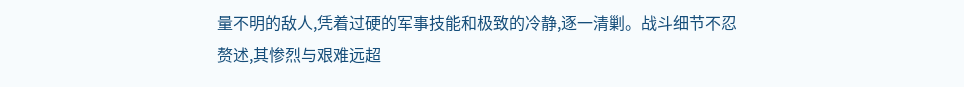量不明的敌人,凭着过硬的军事技能和极致的冷静,逐一清剿。战斗细节不忍赘述,其惨烈与艰难远超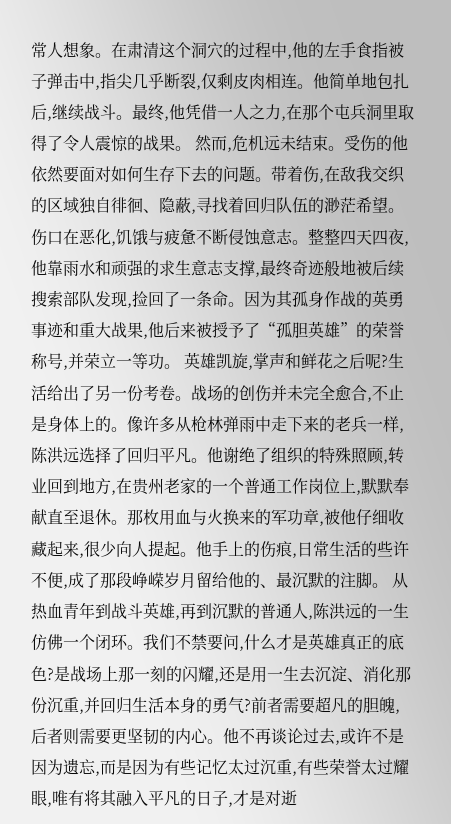常人想象。在肃清这个洞穴的过程中,他的左手食指被子弹击中,指尖几乎断裂,仅剩皮肉相连。他简单地包扎后,继续战斗。最终,他凭借一人之力,在那个屯兵洞里取得了令人震惊的战果。 然而,危机远未结束。受伤的他依然要面对如何生存下去的问题。带着伤,在敌我交织的区域独自徘徊、隐蔽,寻找着回归队伍的渺茫希望。伤口在恶化,饥饿与疲惫不断侵蚀意志。整整四天四夜,他靠雨水和顽强的求生意志支撑,最终奇迹般地被后续搜索部队发现,捡回了一条命。因为其孤身作战的英勇事迹和重大战果,他后来被授予了“孤胆英雄”的荣誉称号,并荣立一等功。 英雄凯旋,掌声和鲜花之后呢?生活给出了另一份考卷。战场的创伤并未完全愈合,不止是身体上的。像许多从枪林弹雨中走下来的老兵一样,陈洪远选择了回归平凡。他谢绝了组织的特殊照顾,转业回到地方,在贵州老家的一个普通工作岗位上,默默奉献直至退休。那枚用血与火换来的军功章,被他仔细收藏起来,很少向人提起。他手上的伤痕,日常生活的些许不便,成了那段峥嵘岁月留给他的、最沉默的注脚。 从热血青年到战斗英雄,再到沉默的普通人,陈洪远的一生仿佛一个闭环。我们不禁要问,什么才是英雄真正的底色?是战场上那一刻的闪耀,还是用一生去沉淀、消化那份沉重,并回归生活本身的勇气?前者需要超凡的胆魄,后者则需要更坚韧的内心。他不再谈论过去,或许不是因为遗忘,而是因为有些记忆太过沉重,有些荣誉太过耀眼,唯有将其融入平凡的日子,才是对逝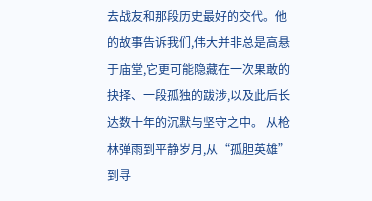去战友和那段历史最好的交代。他的故事告诉我们,伟大并非总是高悬于庙堂,它更可能隐藏在一次果敢的抉择、一段孤独的跋涉,以及此后长达数十年的沉默与坚守之中。 从枪林弹雨到平静岁月,从“孤胆英雄”到寻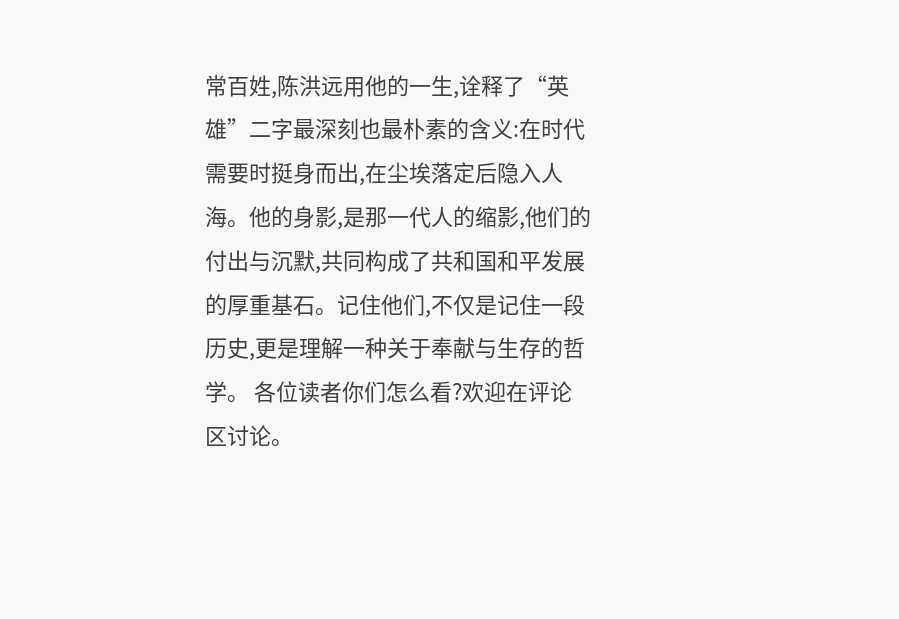常百姓,陈洪远用他的一生,诠释了“英雄”二字最深刻也最朴素的含义:在时代需要时挺身而出,在尘埃落定后隐入人海。他的身影,是那一代人的缩影,他们的付出与沉默,共同构成了共和国和平发展的厚重基石。记住他们,不仅是记住一段历史,更是理解一种关于奉献与生存的哲学。 各位读者你们怎么看?欢迎在评论区讨论。